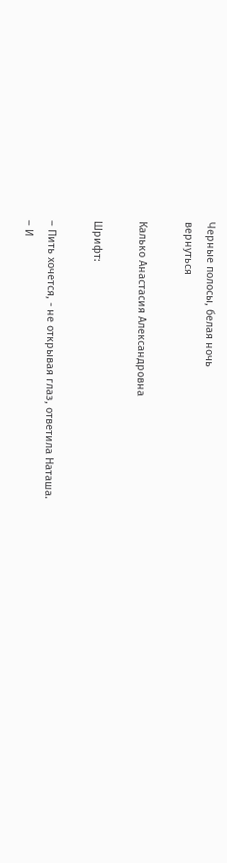Черные полосы, белая ночь
вернуться

Калько Анастасия Александровна

Шрифт:

– Пить хочется, - не открывая глаз, ответила Наташа.
– И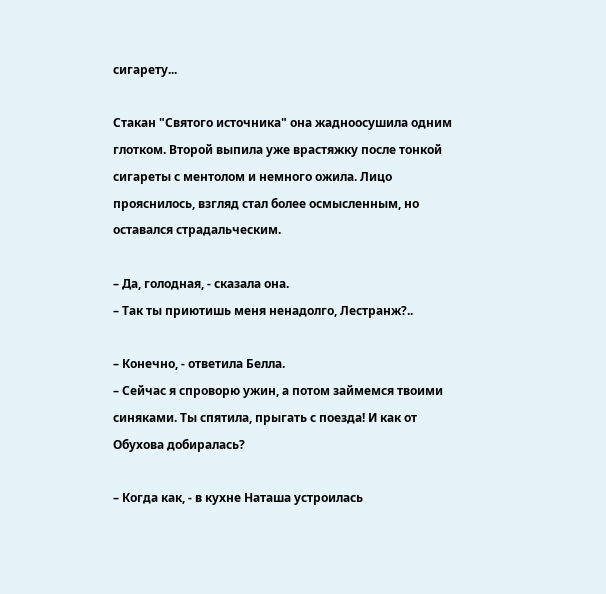сигарету...

Стакан "Святого источника" она жадноосушила одним глотком. Второй выпила уже врастяжку после тонкой сигареты с ментолом и немного ожила. Лицо прояснилось, взгляд стал более осмысленным, но оставался страдальческим.

– Да, голодная, - сказала она.
– Так ты приютишь меня ненадолго, Лестранж?..

– Конечно, - ответила Белла.
– Сейчас я спроворю ужин, а потом займемся твоими синяками. Ты спятила, прыгать с поезда! И как от Обухова добиралась?

– Когда как, - в кухне Наташа устроилась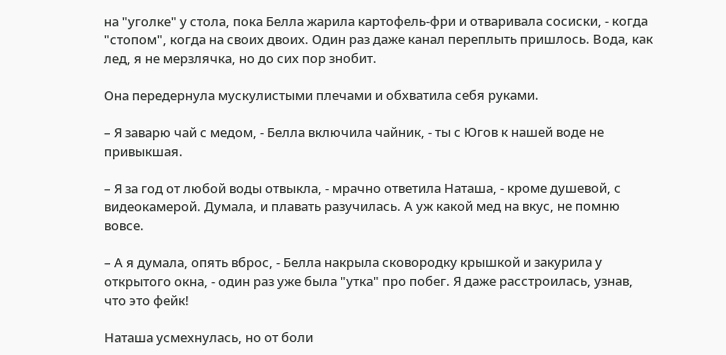на "уголке" у стола, пока Белла жарила картофель-фри и отваривала сосиски, - когда "стопом", когда на своих двоих. Один раз даже канал переплыть пришлось. Вода, как лед, я не мерзлячка, но до сих пор знобит.

Она передернула мускулистыми плечами и обхватила себя руками.

– Я заварю чай с медом, - Белла включила чайник, - ты с Югов к нашей воде не привыкшая.

– Я за год от любой воды отвыкла, - мрачно ответила Наташа, - кроме душевой, с видеокамерой. Думала, и плавать разучилась. А уж какой мед на вкус, не помню вовсе.

– А я думала, опять вброс, - Белла накрыла сковородку крышкой и закурила у открытого окна, - один раз уже была "утка" про побег. Я даже расстроилась, узнав, что это фейк!

Наташа усмехнулась, но от боли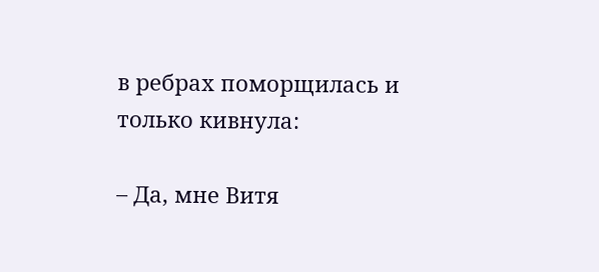в ребрах поморщилась и только кивнула:

– Да, мне Витя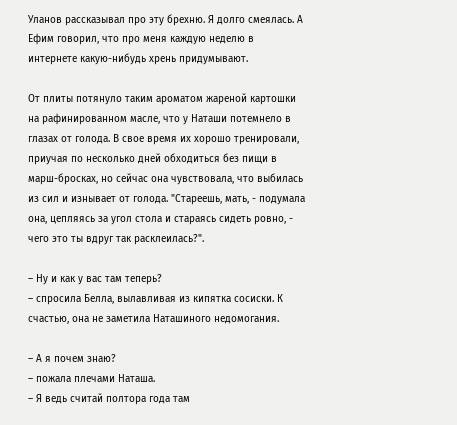Уланов рассказывал про эту брехню. Я долго смеялась. А Ефим говорил, что про меня каждую неделю в интернете какую-нибудь хрень придумывают.

От плиты потянуло таким ароматом жареной картошки на рафинированном масле, что у Наташи потемнело в глазах от голода. В свое время их хорошо тренировали, приучая по несколько дней обходиться без пищи в марш-бросках, но сейчас она чувствовала, что выбилась из сил и изнывает от голода. "Стареешь, мать, - подумала она, цепляясь за угол стола и стараясь сидеть ровно, - чего это ты вдруг так расклеилась?".

– Ну и как у вас там теперь?
– спросила Белла, вылавливая из кипятка сосиски. К счастью, она не заметила Наташиного недомогания.

– А я почем знаю?
– пожала плечами Наташа.
– Я ведь считай полтора года там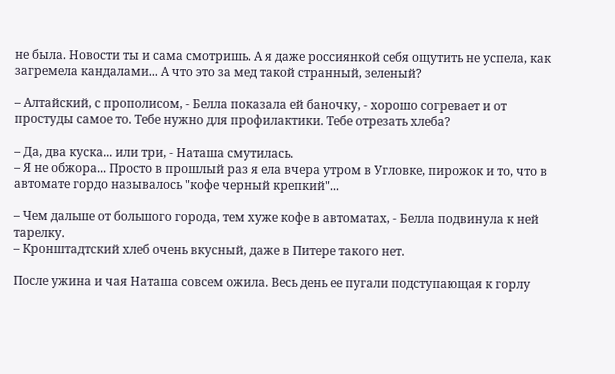не была. Новости ты и сама смотришь. А я даже россиянкой себя ощутить не успела, как загремела кандалами... А что это за мед такой странный, зеленый?

– Алтайский, с прополисом, - Белла показала ей баночку, - хорошо согревает и от простуды самое то. Тебе нужно для профилактики. Тебе отрезать хлеба?

– Да, два куска... или три, - Наташа смутилась.
– Я не обжора... Просто в прошлый раз я ела вчера утром в Угловке, пирожок и то, что в автомате гордо называлось "кофе черный крепкий"...

– Чем дальше от большого города, тем хуже кофе в автоматах, - Белла подвинула к ней тарелку.
– Кронштадтский хлеб очень вкусный, даже в Питере такого нет.

После ужина и чая Наташа совсем ожила. Весь день ее пугали подступающая к горлу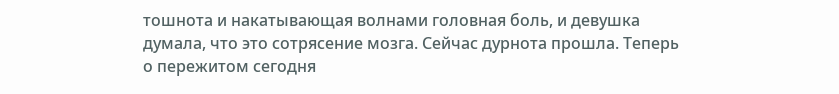тошнота и накатывающая волнами головная боль, и девушка думала, что это сотрясение мозга. Сейчас дурнота прошла. Теперь о пережитом сегодня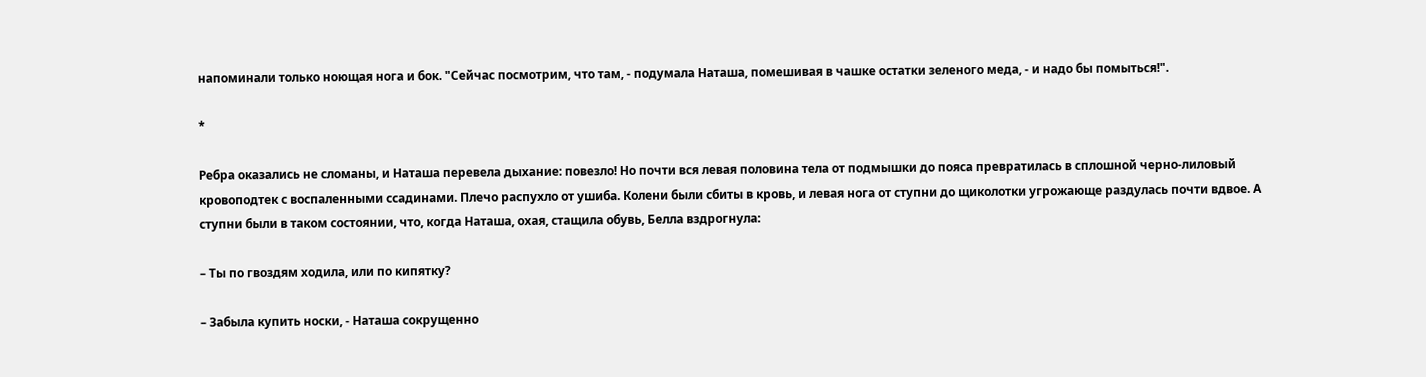напоминали только ноющая нога и бок. "Сейчас посмотрим, что там, - подумала Наташа, помешивая в чашке остатки зеленого меда, - и надо бы помыться!".

*

Ребра оказались не сломаны, и Наташа перевела дыхание: повезло! Но почти вся левая половина тела от подмышки до пояса превратилась в сплошной черно-лиловый кровоподтек с воспаленными ссадинами. Плечо распухло от ушиба. Колени были сбиты в кровь, и левая нога от ступни до щиколотки угрожающе раздулась почти вдвое. А ступни были в таком состоянии, что, когда Наташа, охая, стащила обувь, Белла вздрогнула:

– Ты по гвоздям ходила, или по кипятку?

– Забыла купить носки, - Наташа сокрущенно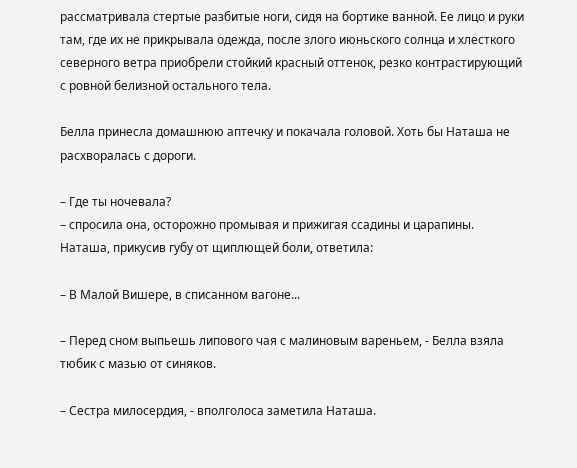рассматривала стертые разбитые ноги, сидя на бортике ванной. Ее лицо и руки там, где их не прикрывала одежда, после злого июньского солнца и хлесткого северного ветра приобрели стойкий красный оттенок, резко контрастирующий с ровной белизной остального тела.

Белла принесла домашнюю аптечку и покачала головой. Хоть бы Наташа не расхворалась с дороги.

– Где ты ночевала?
– спросила она, осторожно промывая и прижигая ссадины и царапины. Наташа, прикусив губу от щиплющей боли, ответила:

– В Малой Вишере, в списанном вагоне...

– Перед сном выпьешь липового чая с малиновым вареньем, - Белла взяла тюбик с мазью от синяков.

– Сестра милосердия, - вполголоса заметила Наташа.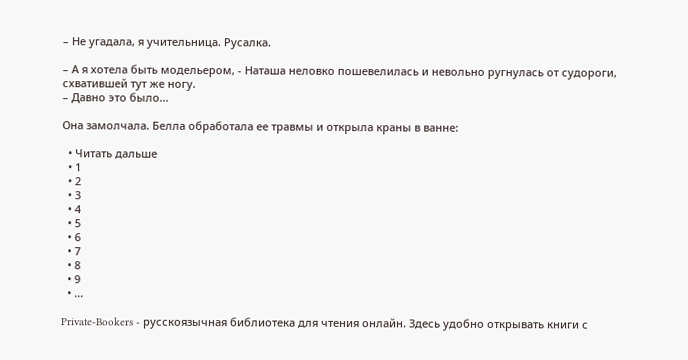– Не угадала, я учительница. Русалка.

– А я хотела быть модельером, - Наташа неловко пошевелилась и невольно ругнулась от судороги, схватившей тут же ногу.
– Давно это было...

Она замолчала. Белла обработала ее травмы и открыла краны в ванне:

  • Читать дальше
  • 1
  • 2
  • 3
  • 4
  • 5
  • 6
  • 7
  • 8
  • 9
  • ...

Private-Bookers - русскоязычная библиотека для чтения онлайн. Здесь удобно открывать книги с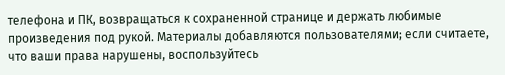телефона и ПК, возвращаться к сохраненной странице и держать любимые произведения под рукой. Материалы добавляются пользователями; если считаете, что ваши права нарушены, воспользуйтесь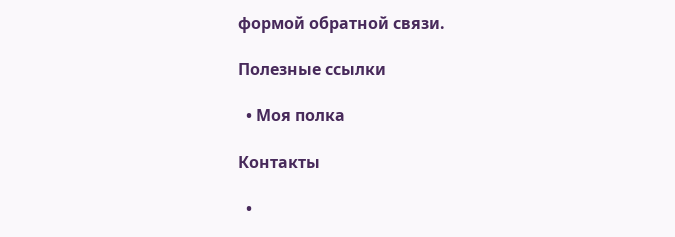формой обратной связи.

Полезные ссылки

  • Моя полка

Контакты

  •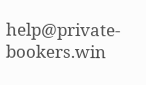help@private-bookers.win